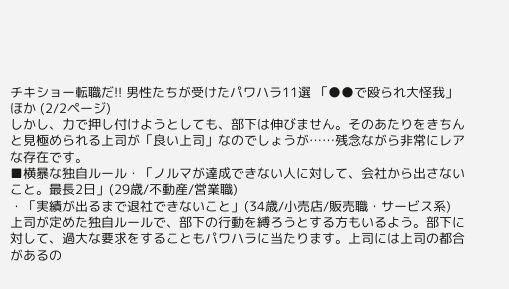チキショー転職だ!! 男性たちが受けたパワハラ11選 「●●で殴られ大怪我」ほか (2/2ページ)
しかし、力で押し付けようとしても、部下は伸びません。そのあたりをきちんと見極められる上司が「良い上司」なのでしょうが……残念ながら非常にレアな存在です。
■横暴な独自ルール・「ノルマが達成できない人に対して、会社から出さないこと。最長2日」(29歳/不動産/営業職)
・「実績が出るまで退社できないこと」(34歳/小売店/販売職・サービス系)
上司が定めた独自ルールで、部下の行動を縛ろうとする方もいるよう。部下に対して、過大な要求をすることもパワハラに当たります。上司には上司の都合があるの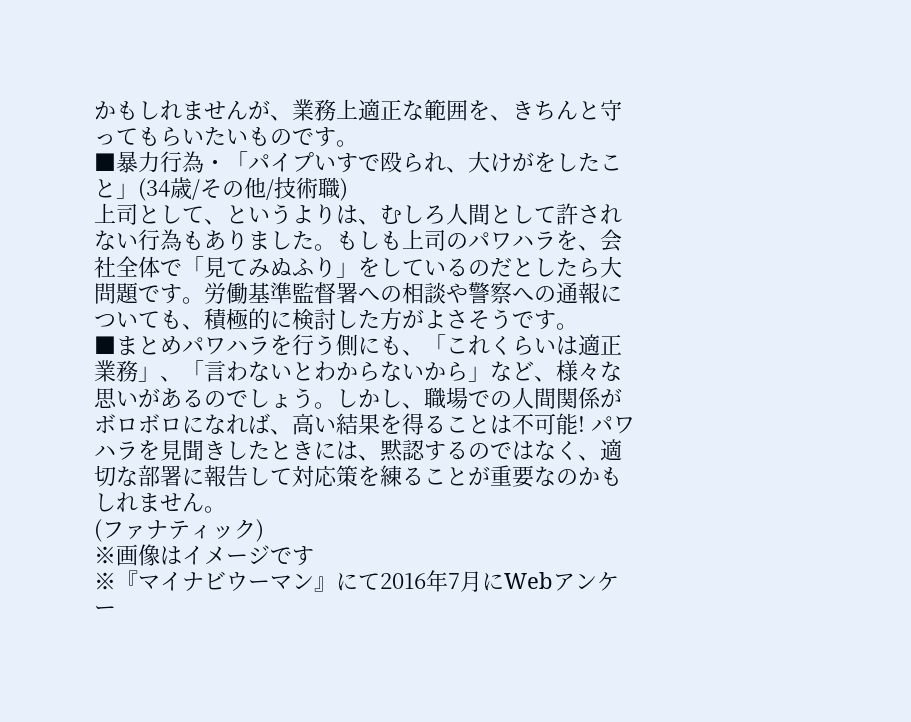かもしれませんが、業務上適正な範囲を、きちんと守ってもらいたいものです。
■暴力行為・「パイプいすで殴られ、大けがをしたこと」(34歳/その他/技術職)
上司として、というよりは、むしろ人間として許されない行為もありました。もしも上司のパワハラを、会社全体で「見てみぬふり」をしているのだとしたら大問題です。労働基準監督署への相談や警察への通報についても、積極的に検討した方がよさそうです。
■まとめパワハラを行う側にも、「これくらいは適正業務」、「言わないとわからないから」など、様々な思いがあるのでしょう。しかし、職場での人間関係がボロボロになれば、高い結果を得ることは不可能! パワハラを見聞きしたときには、黙認するのではなく、適切な部署に報告して対応策を練ることが重要なのかもしれません。
(ファナティック)
※画像はイメージです
※『マイナビウーマン』にて2016年7月にWebアンケー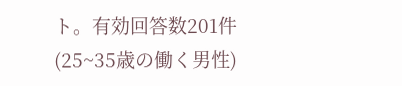ト。有効回答数201件(25~35歳の働く男性)